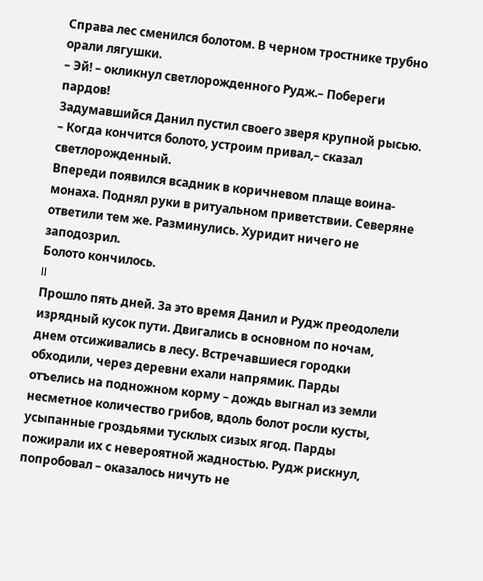Справа лес сменился болотом. В черном тростнике трубно орали лягушки.
– Эй! – окликнул светлорожденного Рудж.– Побереги пардов!
Задумавшийся Данил пустил своего зверя крупной рысью.
– Когда кончится болото, устроим привал,– сказал светлорожденный.
Впереди появился всадник в коричневом плаще воина-монаха. Поднял руки в ритуальном приветствии. Северяне ответили тем же. Разминулись. Хуридит ничего не заподозрил.
Болото кончилось.
II
Прошло пять дней. За это время Данил и Рудж преодолели изрядный кусок пути. Двигались в основном по ночам, днем отсиживались в лесу. Встречавшиеся городки обходили, через деревни ехали напрямик. Парды отъелись на подножном корму – дождь выгнал из земли несметное количество грибов, вдоль болот росли кусты, усыпанные гроздьями тусклых сизых ягод. Парды пожирали их с невероятной жадностью. Рудж рискнул, попробовал – оказалось ничуть не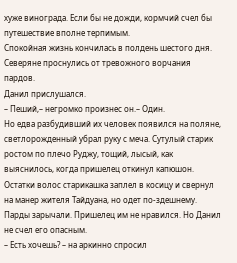хуже винограда. Если бы не дожди, кормчий счел бы путешествие вполне терпимым.
Спокойная жизнь кончилась в полдень шестого дня. Северяне проснулись от тревожного ворчания пардов.
Данил прислушался.
– Пеший,– негромко произнес он.– Один.
Но едва разбудивший их человек появился на поляне, светлорожденный убрал руку с меча. Сутулый старик ростом по плечо Руджу, тощий, лысый, как выяснилось, когда пришелец откинул капюшон. Остатки волос старикашка заплел в косицу и свернул на манер жителя Тайдуана, но одет по-здешнему.
Парды зарычали. Пришелец им не нравился. Но Данил не счел его опасным.
– Есть хочешь? – на аркинно спросил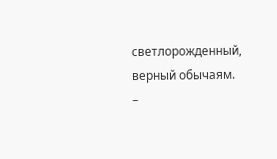светлорожденный, верный обычаям.
–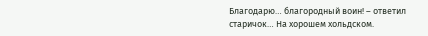Благодарю… благородный воин! – ответил старичок… На хорошем хольдском.